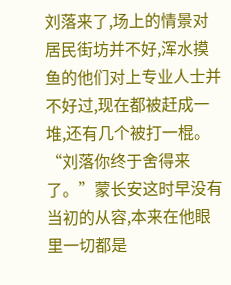刘落来了,场上的情景对居民街坊并不好,浑水摸鱼的他们对上专业人士并不好过,现在都被赶成一堆,还有几个被打一棍。
“刘落你终于舍得来了。”蒙长安这时早没有当初的从容,本来在他眼里一切都是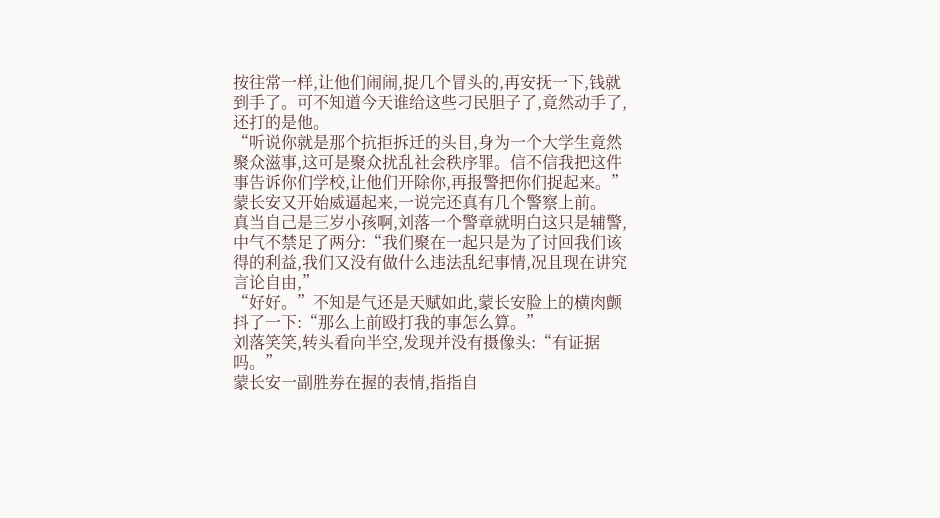按往常一样,让他们闹闹,捉几个冒头的,再安抚一下,钱就到手了。可不知道今天谁给这些刁民胆子了,竟然动手了,还打的是他。
“听说你就是那个抗拒拆迁的头目,身为一个大学生竟然聚众滋事,这可是聚众扰乱社会秩序罪。信不信我把这件事告诉你们学校,让他们开除你,再报警把你们捉起来。”蒙长安又开始威逼起来,一说完还真有几个警察上前。
真当自己是三岁小孩啊,刘落一个警章就明白这只是辅警,中气不禁足了两分:“我们聚在一起只是为了讨回我们该得的利益,我们又没有做什么违法乱纪事情,况且现在讲究言论自由,”
“好好。”不知是气还是天赋如此,蒙长安脸上的横肉颤抖了一下:“那么上前殴打我的事怎么算。”
刘落笑笑,转头看向半空,发现并没有摄像头:“有证据吗。”
蒙长安一副胜券在握的表情,指指自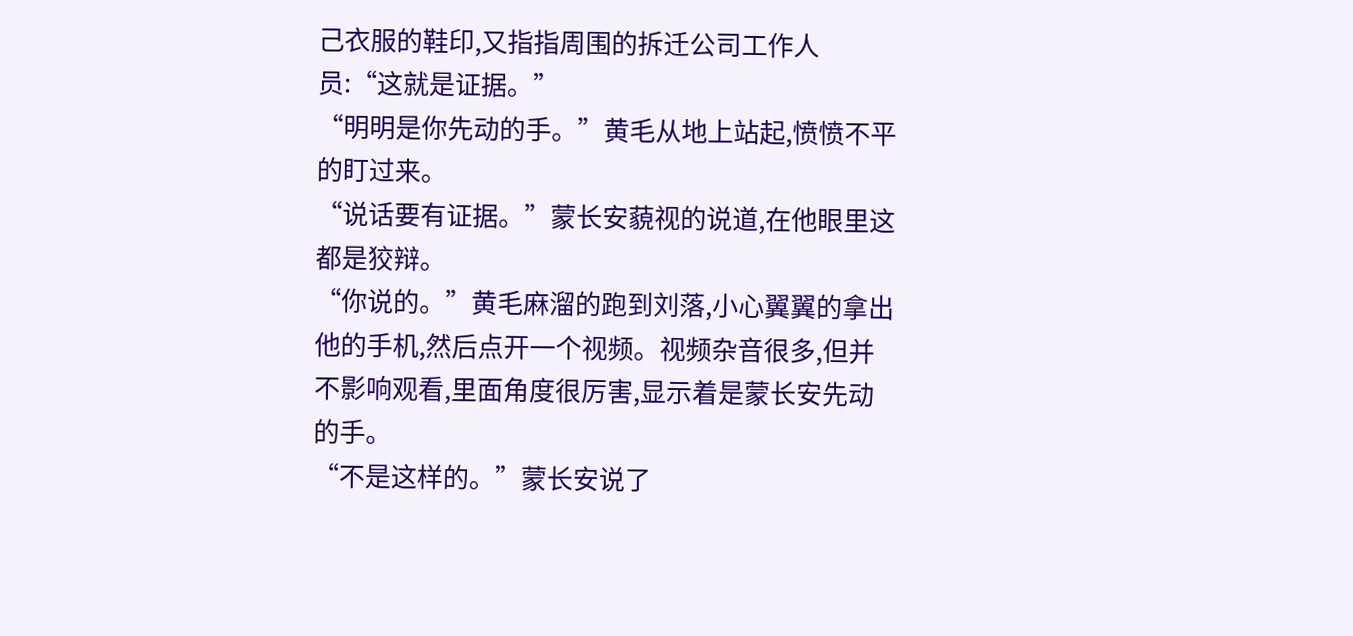己衣服的鞋印,又指指周围的拆迁公司工作人员:“这就是证据。”
“明明是你先动的手。”黄毛从地上站起,愤愤不平的盯过来。
“说话要有证据。”蒙长安藐视的说道,在他眼里这都是狡辩。
“你说的。”黄毛麻溜的跑到刘落,小心翼翼的拿出他的手机,然后点开一个视频。视频杂音很多,但并不影响观看,里面角度很厉害,显示着是蒙长安先动的手。
“不是这样的。”蒙长安说了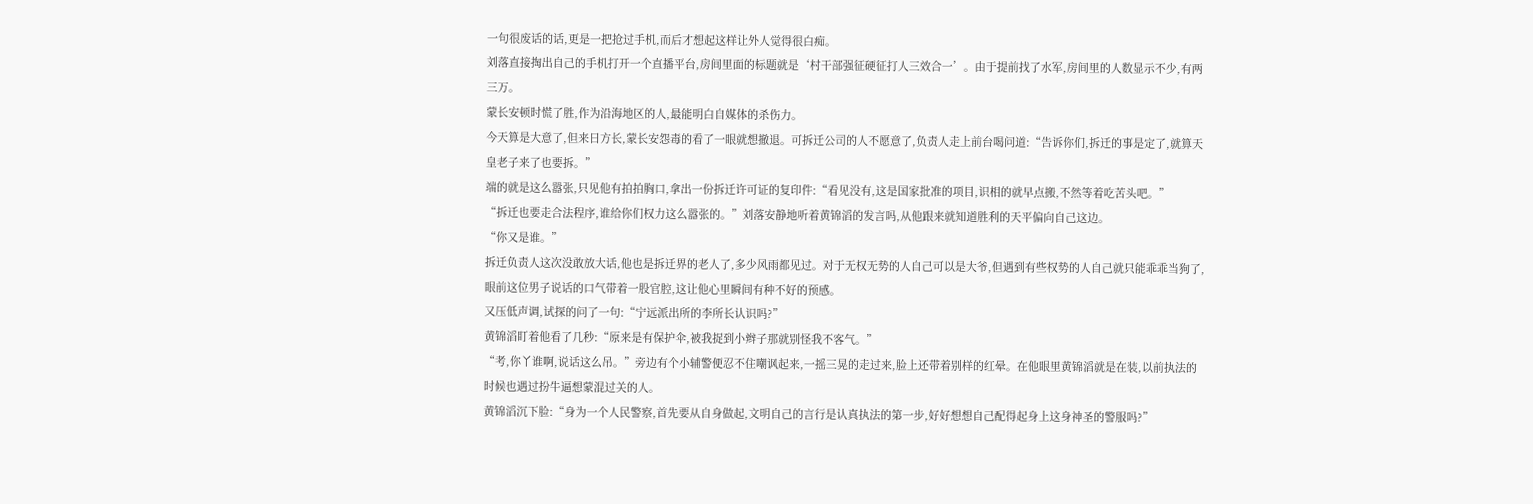一句很废话的话,更是一把抢过手机,而后才想起这样让外人觉得很白痴。
刘落直接掏出自己的手机打开一个直播平台,房间里面的标题就是‘村干部强征硬征打人三效合一’。由于提前找了水军,房间里的人数显示不少,有两三万。
蒙长安顿时慌了胜,作为沿海地区的人,最能明白自媒体的杀伤力。
今天算是大意了,但来日方长,蒙长安怨毒的看了一眼就想撤退。可拆迁公司的人不愿意了,负责人走上前台喝问道:“告诉你们,拆迁的事是定了,就算天皇老子来了也要拆。”
端的就是这么嚣张,只见他有拍拍胸口,拿出一份拆迁许可证的复印件:“看见没有,这是国家批准的项目,识相的就早点搬,不然等着吃苦头吧。”
“拆迁也要走合法程序,谁给你们权力这么嚣张的。”刘落安静地听着黄锦滔的发言吗,从他跟来就知道胜利的天平偏向自己这边。
“你又是谁。”
拆迁负责人这次没敢放大话,他也是拆迁界的老人了,多少风雨都见过。对于无权无势的人自己可以是大爷,但遇到有些权势的人自己就只能乖乖当狗了,眼前这位男子说话的口气带着一股官腔,这让他心里瞬间有种不好的预感。
又压低声调,试探的问了一句:“宁远派出所的李所长认识吗?”
黄锦滔盯着他看了几秒:“原来是有保护伞,被我捉到小辫子那就别怪我不客气。”
“考,你丫谁啊,说话这么吊。”旁边有个小辅警便忍不住嘲讽起来,一摇三晃的走过来,脸上还带着别样的红晕。在他眼里黄锦滔就是在装,以前执法的时候也遇过扮牛逼想蒙混过关的人。
黄锦滔沉下脸:“身为一个人民警察,首先要从自身做起,文明自己的言行是认真执法的第一步,好好想想自己配得起身上这身神圣的警服吗?”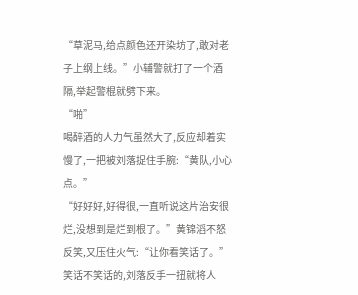“草泥马,给点颜色还开染坊了,敢对老子上纲上线。”小辅警就打了一个酒隔,举起警棍就劈下来。
“啪”
喝醉酒的人力气虽然大了,反应却着实慢了,一把被刘落捉住手腕:“黄队,小心点。”
“好好好,好得很,一直听说这片治安很烂,没想到是烂到根了。”黄锦滔不怒反笑,又压住火气:“让你看笑话了。”
笑话不笑话的,刘落反手一扭就将人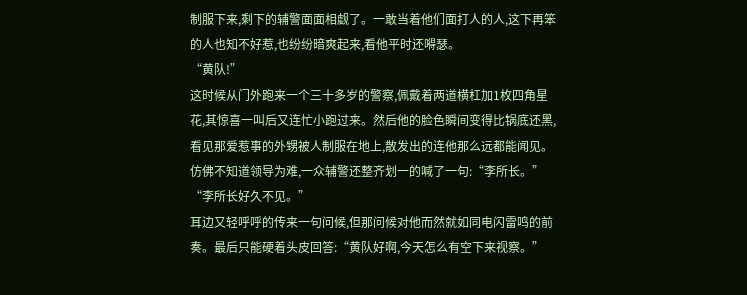制服下来,剩下的辅警面面相觑了。一敢当着他们面打人的人,这下再笨的人也知不好惹,也纷纷暗爽起来,看他平时还嘚瑟。
“黄队!”
这时候从门外跑来一个三十多岁的警察,佩戴着两道横杠加1枚四角星花,其惊喜一叫后又连忙小跑过来。然后他的脸色瞬间变得比锅底还黑,看见那爱惹事的外甥被人制服在地上,散发出的连他那么远都能闻见。
仿佛不知道领导为难,一众辅警还整齐划一的喊了一句:“李所长。”
“李所长好久不见。”
耳边又轻呼呼的传来一句问候,但那问候对他而然就如同电闪雷鸣的前奏。最后只能硬着头皮回答:“黄队好啊,今天怎么有空下来视察。”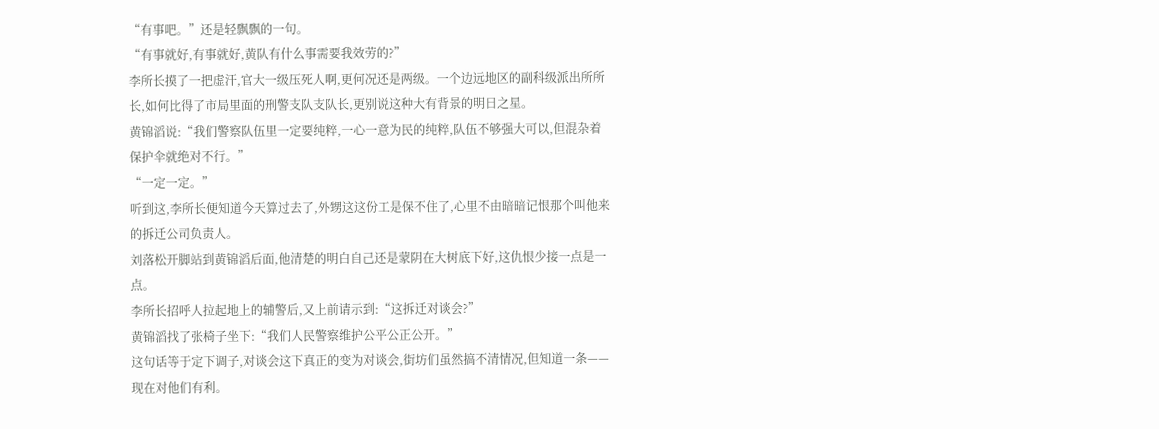“有事吧。”还是轻飘飘的一句。
“有事就好,有事就好,黄队有什么事需要我效劳的?”
李所长摸了一把虚汗,官大一级压死人啊,更何况还是两级。一个边远地区的副科级派出所所长,如何比得了市局里面的刑警支队支队长,更别说这种大有背景的明日之星。
黄锦滔说:“我们警察队伍里一定要纯粹,一心一意为民的纯粹,队伍不够强大可以,但混杂着保护伞就绝对不行。”
“一定一定。”
听到这,李所长便知道今天算过去了,外甥这这份工是保不住了,心里不由暗暗记恨那个叫他来的拆迁公司负责人。
刘落松开脚站到黄锦滔后面,他清楚的明白自己还是蒙阴在大树底下好,这仇恨少接一点是一点。
李所长招呼人拉起地上的辅警后,又上前请示到:“这拆迁对谈会?”
黄锦滔找了张椅子坐下:“我们人民警察维护公平公正公开。”
这句话等于定下调子,对谈会这下真正的变为对谈会,街坊们虽然搞不清情况,但知道一条——现在对他们有利。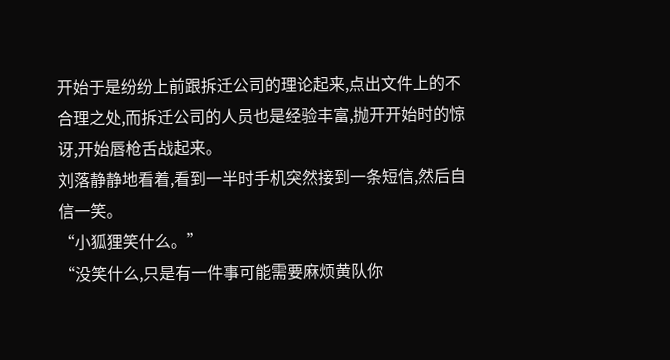开始于是纷纷上前跟拆迁公司的理论起来,点出文件上的不合理之处,而拆迁公司的人员也是经验丰富,抛开开始时的惊讶,开始唇枪舌战起来。
刘落静静地看着,看到一半时手机突然接到一条短信,然后自信一笑。
“小狐狸笑什么。”
“没笑什么,只是有一件事可能需要麻烦黄队你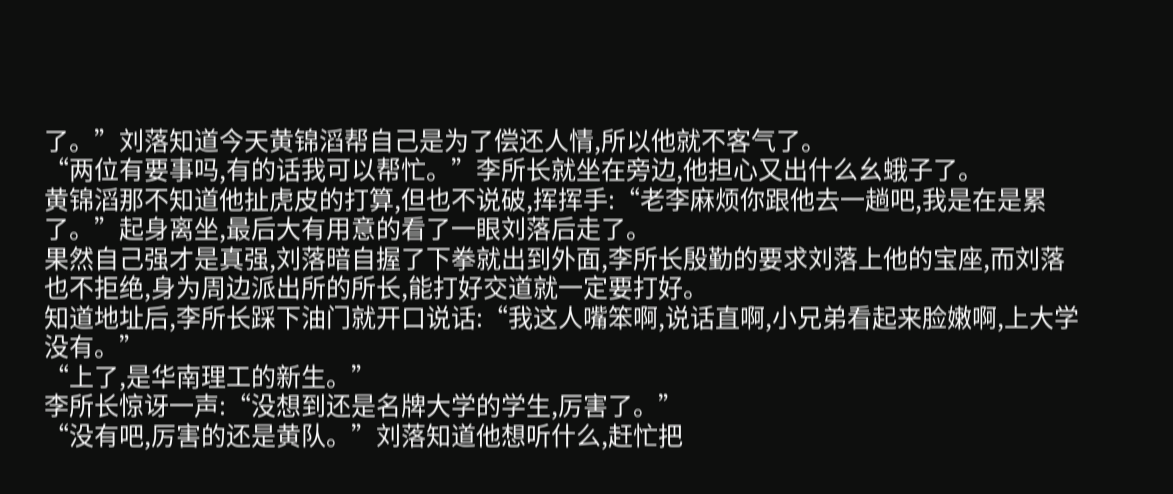了。”刘落知道今天黄锦滔帮自己是为了偿还人情,所以他就不客气了。
“两位有要事吗,有的话我可以帮忙。”李所长就坐在旁边,他担心又出什么幺蛾子了。
黄锦滔那不知道他扯虎皮的打算,但也不说破,挥挥手:“老李麻烦你跟他去一趟吧,我是在是累了。”起身离坐,最后大有用意的看了一眼刘落后走了。
果然自己强才是真强,刘落暗自握了下拳就出到外面,李所长殷勤的要求刘落上他的宝座,而刘落也不拒绝,身为周边派出所的所长,能打好交道就一定要打好。
知道地址后,李所长踩下油门就开口说话:“我这人嘴笨啊,说话直啊,小兄弟看起来脸嫩啊,上大学没有。”
“上了,是华南理工的新生。”
李所长惊讶一声:“没想到还是名牌大学的学生,厉害了。”
“没有吧,厉害的还是黄队。”刘落知道他想听什么,赶忙把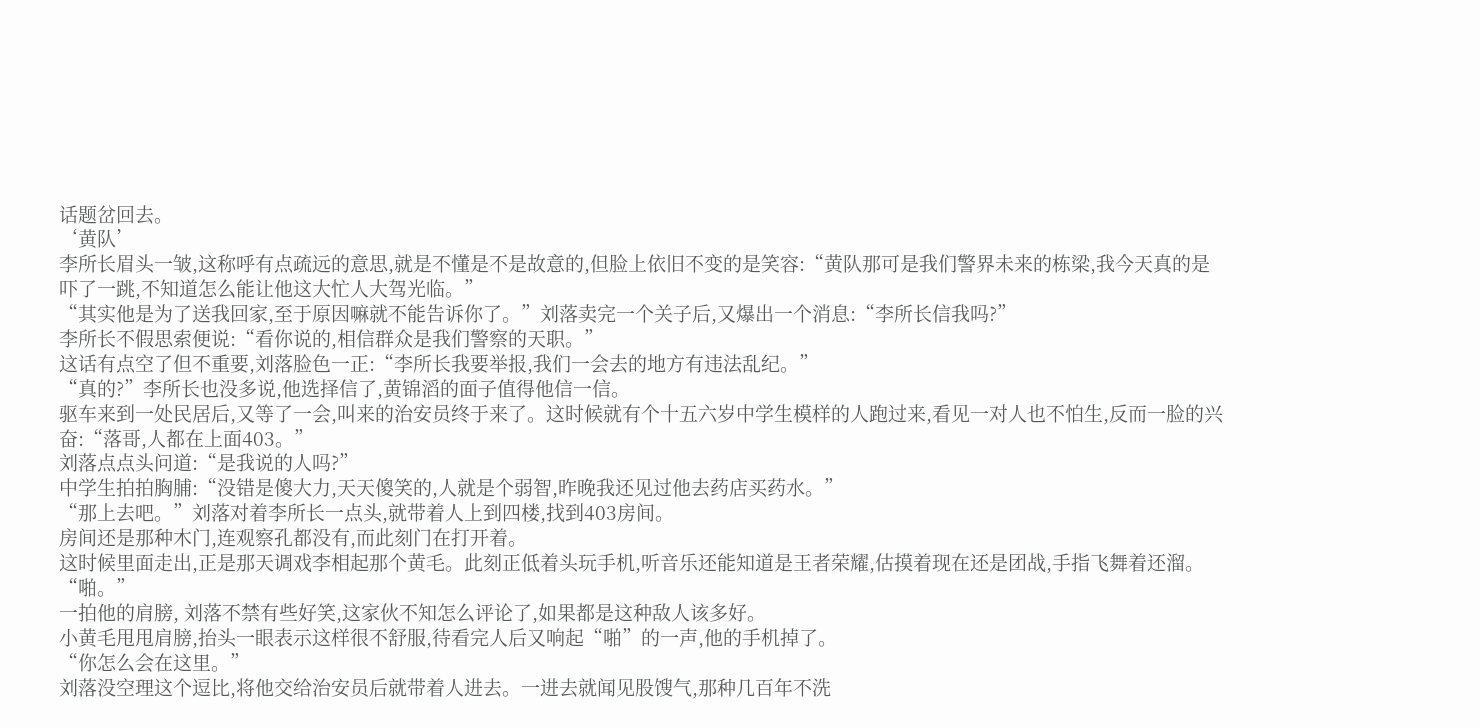话题岔回去。
‘黄队’
李所长眉头一皱,这称呼有点疏远的意思,就是不懂是不是故意的,但脸上依旧不变的是笑容:“黄队那可是我们警界未来的栋梁,我今天真的是吓了一跳,不知道怎么能让他这大忙人大驾光临。”
“其实他是为了送我回家,至于原因嘛就不能告诉你了。”刘落卖完一个关子后,又爆出一个消息:“李所长信我吗?”
李所长不假思索便说:“看你说的,相信群众是我们警察的天职。”
这话有点空了但不重要,刘落脸色一正:“李所长我要举报,我们一会去的地方有违法乱纪。”
“真的?”李所长也没多说,他选择信了,黄锦滔的面子值得他信一信。
驱车来到一处民居后,又等了一会,叫来的治安员终于来了。这时候就有个十五六岁中学生模样的人跑过来,看见一对人也不怕生,反而一脸的兴奋:“落哥,人都在上面403。”
刘落点点头问道:“是我说的人吗?”
中学生拍拍胸脯:“没错是傻大力,天天傻笑的,人就是个弱智,昨晚我还见过他去药店买药水。”
“那上去吧。”刘落对着李所长一点头,就带着人上到四楼,找到403房间。
房间还是那种木门,连观察孔都没有,而此刻门在打开着。
这时候里面走出,正是那天调戏李相起那个黄毛。此刻正低着头玩手机,听音乐还能知道是王者荣耀,估摸着现在还是团战,手指飞舞着还溜。
“啪。”
一拍他的肩膀, 刘落不禁有些好笑,这家伙不知怎么评论了,如果都是这种敌人该多好。
小黄毛甩甩肩膀,抬头一眼表示这样很不舒服,待看完人后又响起“啪”的一声,他的手机掉了。
“你怎么会在这里。”
刘落没空理这个逗比,将他交给治安员后就带着人进去。一进去就闻见股馊气,那种几百年不洗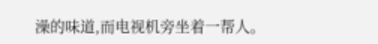澡的味道,而电视机旁坐着一帮人。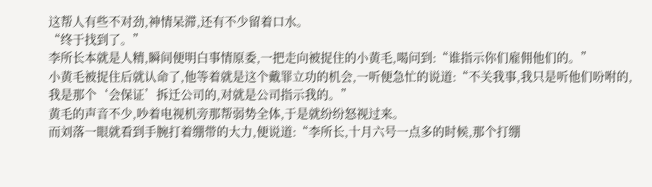这帮人有些不对劲,神情呆滞,还有不少留着口水。
“终于找到了。”
李所长本就是人精,瞬间便明白事情原委,一把走向被捉住的小黄毛,喝问到:“谁指示你们雇佣他们的。”
小黄毛被捉住后就认命了,他等着就是这个戴罪立功的机会,一听便急忙的说道:“不关我事,我只是听他们吩咐的,我是那个‘会保证’拆迁公司的,对就是公司指示我的。”
黄毛的声音不少,吵着电视机旁那帮弱势全体,于是就纷纷怒视过来。
而刘落一眼就看到手腕打着绷带的大力,便说道:“李所长,十月六号一点多的时候,那个打绷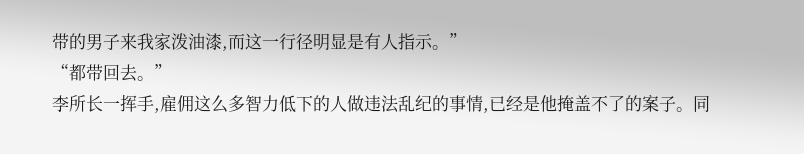带的男子来我家泼油漆,而这一行径明显是有人指示。”
“都带回去。”
李所长一挥手,雇佣这么多智力低下的人做违法乱纪的事情,已经是他掩盖不了的案子。同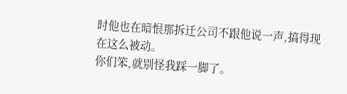时他也在暗恨那拆迁公司不跟他说一声,搞得现在这么被动。
你们笨,就别怪我踩一脚了。